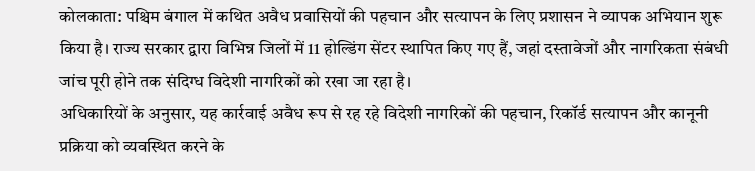कोलकाता: पश्चिम बंगाल में कथित अवैध प्रवासियों की पहचान और सत्यापन के लिए प्रशासन ने व्यापक अभियान शुरू किया है। राज्य सरकार द्वारा विभिन्न जिलों में 11 होल्डिंग सेंटर स्थापित किए गए हैं, जहां दस्तावेजों और नागरिकता संबंधी जांच पूरी होने तक संदिग्ध विदेशी नागरिकों को रखा जा रहा है।
अधिकारियों के अनुसार, यह कार्रवाई अवैध रूप से रह रहे विदेशी नागरिकों की पहचान, रिकॉर्ड सत्यापन और कानूनी प्रक्रिया को व्यवस्थित करने के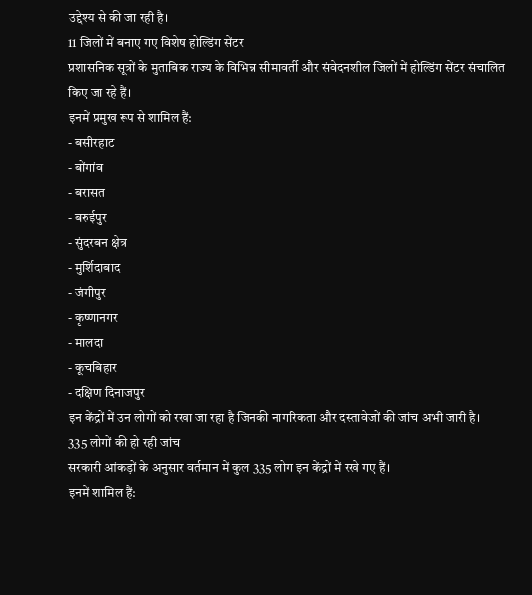उद्देश्य से की जा रही है।
11 जिलों में बनाए गए विशेष होल्डिंग सेंटर
प्रशासनिक सूत्रों के मुताबिक राज्य के विभिन्न सीमावर्ती और संवेदनशील जिलों में होल्डिंग सेंटर संचालित किए जा रहे हैं।
इनमें प्रमुख रूप से शामिल हैं:
- बसीरहाट
- बोंगांव
- बरासत
- बरुईपुर
- सुंदरबन क्षेत्र
- मुर्शिदाबाद
- जंगीपुर
- कृष्णानगर
- मालदा
- कूचबिहार
- दक्षिण दिनाजपुर
इन केंद्रों में उन लोगों को रखा जा रहा है जिनकी नागरिकता और दस्तावेजों की जांच अभी जारी है।
335 लोगों की हो रही जांच
सरकारी आंकड़ों के अनुसार वर्तमान में कुल 335 लोग इन केंद्रों में रखे गए हैं।
इनमें शामिल हैं: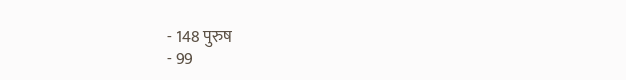- 148 पुरुष
- 99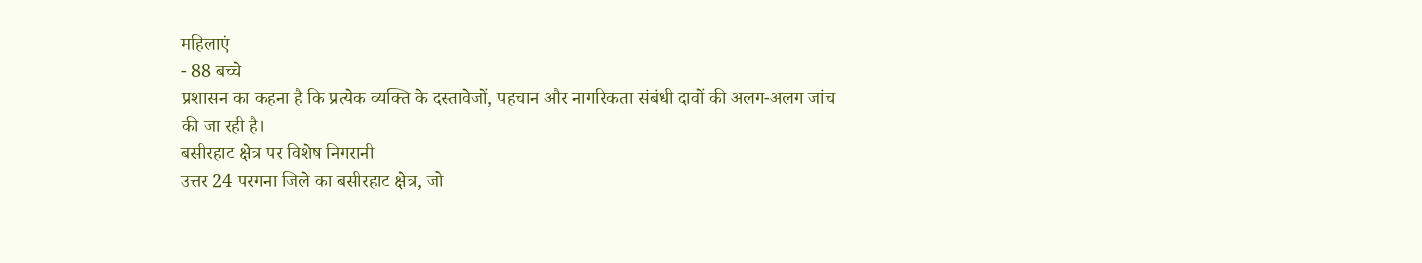महिलाएं
- 88 बच्चे
प्रशासन का कहना है कि प्रत्येक व्यक्ति के दस्तावेजों, पहचान और नागरिकता संबंधी दावों की अलग-अलग जांच की जा रही है।
बसीरहाट क्षेत्र पर विशेष निगरानी
उत्तर 24 परगना जिले का बसीरहाट क्षेत्र, जो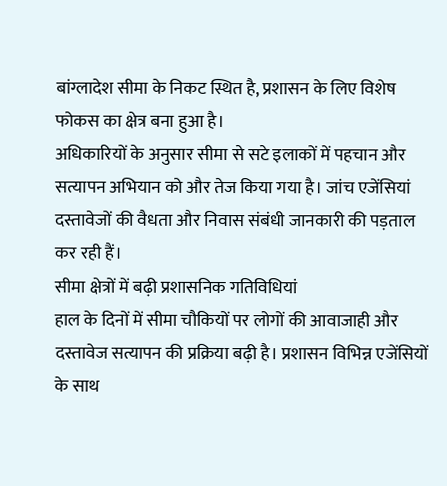बांग्लादेश सीमा के निकट स्थित है, प्रशासन के लिए विशेष फोकस का क्षेत्र बना हुआ है।
अधिकारियों के अनुसार सीमा से सटे इलाकों में पहचान और सत्यापन अभियान को और तेज किया गया है। जांच एजेंसियां दस्तावेजों की वैधता और निवास संबंधी जानकारी की पड़ताल कर रही हैं।
सीमा क्षेत्रों में बढ़ी प्रशासनिक गतिविधियां
हाल के दिनों में सीमा चौकियों पर लोगों की आवाजाही और दस्तावेज सत्यापन की प्रक्रिया बढ़ी है। प्रशासन विभिन्न एजेंसियों के साथ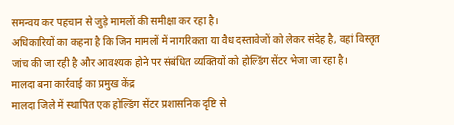समन्वय कर पहचान से जुड़े मामलों की समीक्षा कर रहा है।
अधिकारियों का कहना है कि जिन मामलों में नागरिकता या वैध दस्तावेजों को लेकर संदेह है, वहां विस्तृत जांच की जा रही है और आवश्यक होने पर संबंधित व्यक्तियों को होल्डिंग सेंटर भेजा जा रहा है।
मालदा बना कार्रवाई का प्रमुख केंद्र
मालदा जिले में स्थापित एक होल्डिंग सेंटर प्रशासनिक दृष्टि से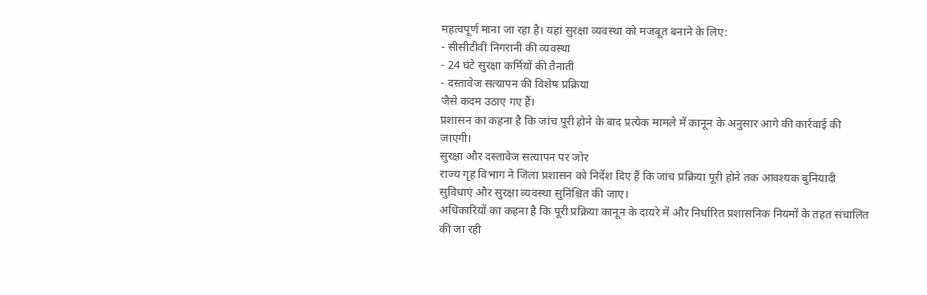महत्वपूर्ण माना जा रहा है। यहां सुरक्षा व्यवस्था को मजबूत बनाने के लिए:
- सीसीटीवी निगरानी की व्यवस्था
- 24 घंटे सुरक्षा कर्मियों की तैनाती
- दस्तावेज सत्यापन की विशेष प्रक्रिया
जैसे कदम उठाए गए हैं।
प्रशासन का कहना है कि जांच पूरी होने के बाद प्रत्येक मामले में कानून के अनुसार आगे की कार्रवाई की जाएगी।
सुरक्षा और दस्तावेज सत्यापन पर जोर
राज्य गृह विभाग ने जिला प्रशासन को निर्देश दिए हैं कि जांच प्रक्रिया पूरी होने तक आवश्यक बुनियादी सुविधाएं और सुरक्षा व्यवस्था सुनिश्चित की जाए।
अधिकारियों का कहना है कि पूरी प्रक्रिया कानून के दायरे में और निर्धारित प्रशासनिक नियमों के तहत संचालित की जा रही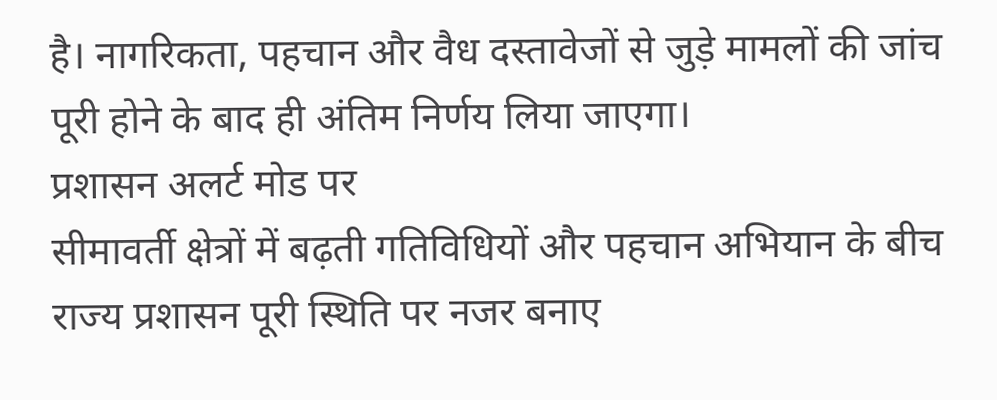है। नागरिकता, पहचान और वैध दस्तावेजों से जुड़े मामलों की जांच पूरी होने के बाद ही अंतिम निर्णय लिया जाएगा।
प्रशासन अलर्ट मोड पर
सीमावर्ती क्षेत्रों में बढ़ती गतिविधियों और पहचान अभियान के बीच राज्य प्रशासन पूरी स्थिति पर नजर बनाए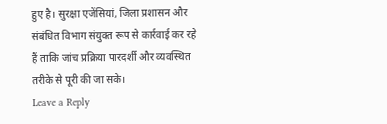हुए है। सुरक्षा एजेंसियां, जिला प्रशासन और संबंधित विभाग संयुक्त रूप से कार्रवाई कर रहे हैं ताकि जांच प्रक्रिया पारदर्शी और व्यवस्थित तरीके से पूरी की जा सके।
Leave a Reply